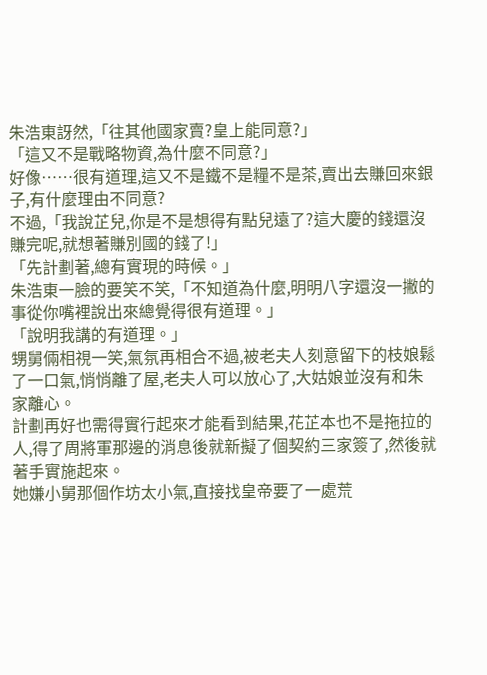朱浩東訝然,「往其他國家賣?皇上能同意?」
「這又不是戰略物資,為什麼不同意?」
好像……很有道理,這又不是鐵不是糧不是茶,賣出去賺回來銀子,有什麼理由不同意?
不過,「我說芷兒,你是不是想得有點兒遠了?這大慶的錢還沒賺完呢,就想著賺別國的錢了!」
「先計劃著,總有實現的時候。」
朱浩東一臉的要笑不笑,「不知道為什麼,明明八字還沒一撇的事從你嘴裡說出來總覺得很有道理。」
「說明我講的有道理。」
甥舅倆相視一笑,氣氛再相合不過,被老夫人刻意留下的枝娘鬆了一口氣,悄悄離了屋,老夫人可以放心了,大姑娘並沒有和朱家離心。
計劃再好也需得實行起來才能看到結果,花芷本也不是拖拉的人,得了周將軍那邊的消息後就新擬了個契約三家簽了,然後就著手實施起來。
她嫌小舅那個作坊太小氣,直接找皇帝要了一處荒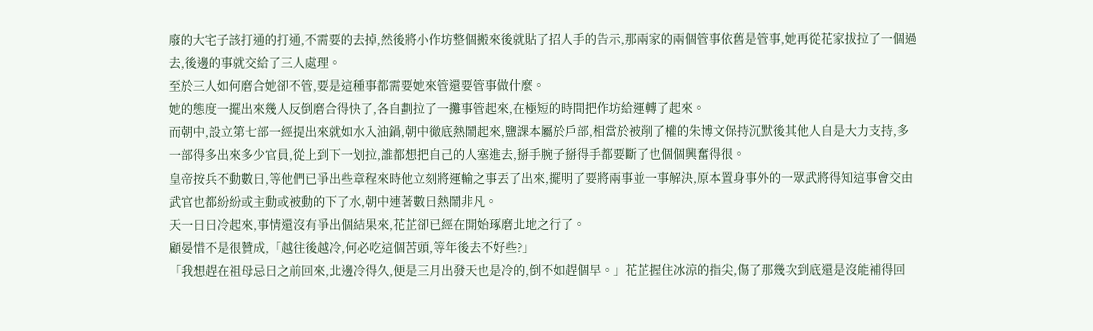廢的大宅子該打通的打通,不需要的去掉,然後將小作坊整個搬來後就貼了招人手的告示,那兩家的兩個管事依舊是管事,她再從花家拔拉了一個過去,後邊的事就交給了三人處理。
至於三人如何磨合她卻不管,要是這種事都需要她來管還要管事做什麼。
她的態度一擺出來幾人反倒磨合得快了,各自劃拉了一攤事管起來,在極短的時間把作坊給運轉了起來。
而朝中,設立第七部一經提出來就如水入油鍋,朝中徹底熱鬧起來,鹽課本屬於戶部,相當於被削了權的朱博文保持沉默後其他人自是大力支持,多一部得多出來多少官員,從上到下一划拉,誰都想把自己的人塞進去,掰手腕子掰得手都要斷了也個個興奮得很。
皇帝按兵不動數日,等他們已爭出些章程來時他立刻將運輸之事丟了出來,擺明了要將兩事並一事解決,原本置身事外的一眾武將得知這事會交由武官也都紛紛或主動或被動的下了水,朝中連著數日熱鬧非凡。
天一日日冷起來,事情還沒有爭出個結果來,花芷卻已經在開始琢磨北地之行了。
顧晏惜不是很贊成,「越往後越冷,何必吃這個苦頭,等年後去不好些?」
「我想趕在祖母忌日之前回來,北邊冷得久,便是三月出發天也是冷的,倒不如趕個早。」花芷握住冰涼的指尖,傷了那幾次到底還是沒能補得回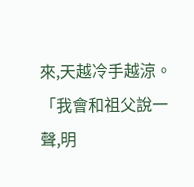來,天越冷手越涼。
「我會和祖父說一聲,明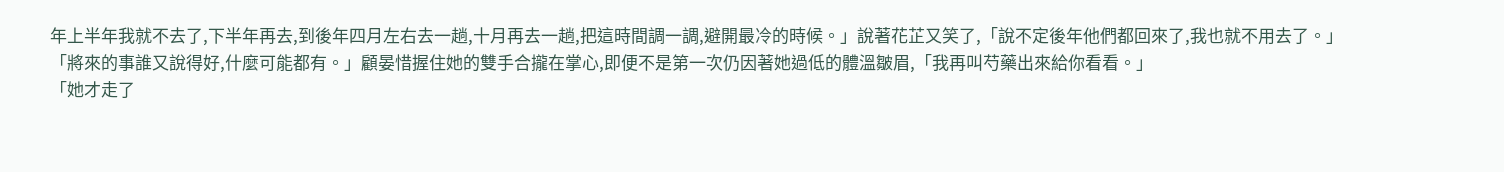年上半年我就不去了,下半年再去,到後年四月左右去一趟,十月再去一趟,把這時間調一調,避開最冷的時候。」說著花芷又笑了,「說不定後年他們都回來了,我也就不用去了。」
「將來的事誰又說得好,什麼可能都有。」顧晏惜握住她的雙手合攏在掌心,即便不是第一次仍因著她過低的體溫皺眉,「我再叫芍藥出來給你看看。」
「她才走了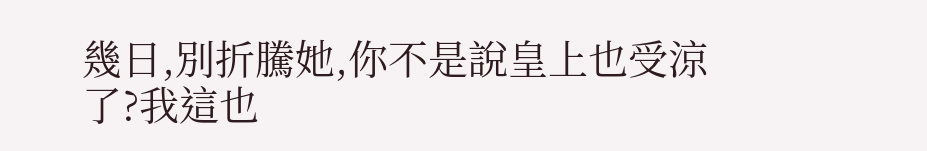幾日,別折騰她,你不是說皇上也受涼了?我這也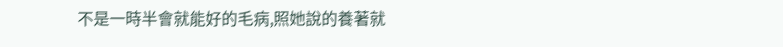不是一時半會就能好的毛病,照她說的養著就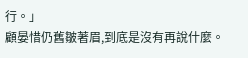行。」
顧晏惜仍舊皺著眉,到底是沒有再說什麼。